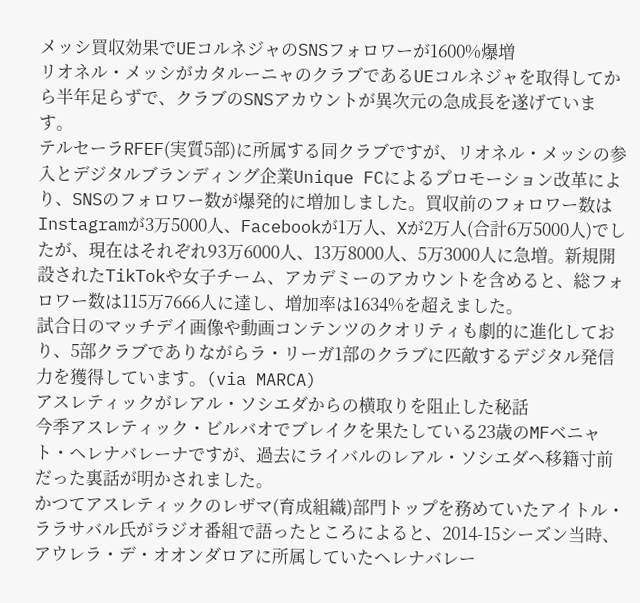メッシ買収効果でUEコルネジャのSNSフォロワーが1600%爆増
リオネル・メッシがカタルーニャのクラブであるUEコルネジャを取得してから半年足らずで、クラブのSNSアカウントが異次元の急成長を遂げています。
テルセーラRFEF(実質5部)に所属する同クラブですが、リオネル・メッシの参入とデジタルブランディング企業Unique FCによるプロモーション改革により、SNSのフォロワー数が爆発的に増加しました。買収前のフォロワー数はInstagramが3万5000人、Facebookが1万人、Xが2万人(合計6万5000人)でしたが、現在はそれぞれ93万6000人、13万8000人、5万3000人に急増。新規開設されたTikTokや女子チーム、アカデミーのアカウントを含めると、総フォロワー数は115万7666人に達し、増加率は1634%を超えました。
試合日のマッチデイ画像や動画コンテンツのクオリティも劇的に進化しており、5部クラブでありながらラ・リーガ1部のクラブに匹敵するデジタル発信力を獲得しています。(via MARCA)
アスレティックがレアル・ソシエダからの横取りを阻止した秘話
今季アスレティック・ビルバオでブレイクを果たしている23歳のMFベニャト・ヘレナバレーナですが、過去にライバルのレアル・ソシエダへ移籍寸前だった裏話が明かされました。
かつてアスレティックのレザマ(育成組織)部門トップを務めていたアイトル・ララサバル氏がラジオ番組で語ったところによると、2014-15シーズン当時、アウレラ・デ・オオンダロアに所属していたヘレナバレー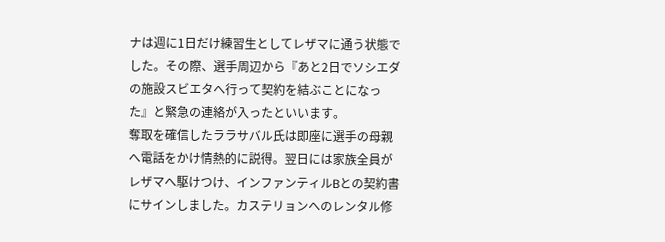ナは週に1日だけ練習生としてレザマに通う状態でした。その際、選手周辺から『あと2日でソシエダの施設スビエタへ行って契約を結ぶことになった』と緊急の連絡が入ったといいます。
奪取を確信したララサバル氏は即座に選手の母親へ電話をかけ情熱的に説得。翌日には家族全員がレザマへ駆けつけ、インファンティルBとの契約書にサインしました。カステリョンへのレンタル修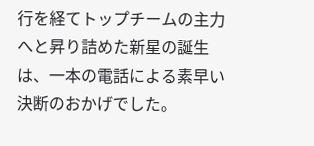行を経てトップチームの主力へと昇り詰めた新星の誕生は、一本の電話による素早い決断のおかげでした。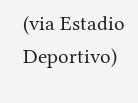(via Estadio Deportivo)